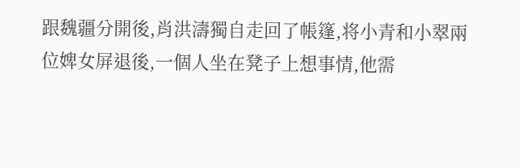跟魏疆分開後,肖洪濤獨自走回了帳篷,将小青和小翠兩位婢女屏退後,一個人坐在凳子上想事情,他需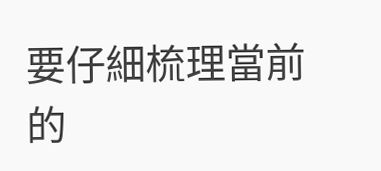要仔細梳理當前的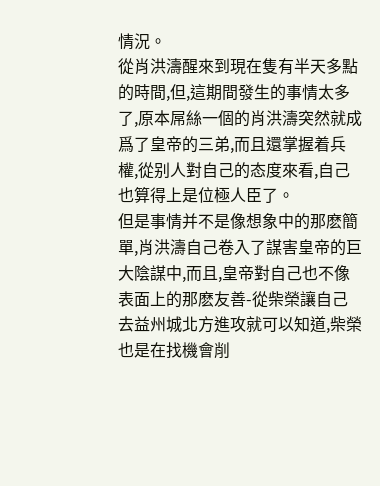情況。
從肖洪濤醒來到現在隻有半天多點的時間,但,這期間發生的事情太多了,原本屌絲一個的肖洪濤突然就成爲了皇帝的三弟,而且還掌握着兵權,從别人對自己的态度來看,自己也算得上是位極人臣了。
但是事情并不是像想象中的那麽簡單,肖洪濤自己卷入了謀害皇帝的巨大陰謀中,而且,皇帝對自己也不像表面上的那麽友善-從柴榮讓自己去益州城北方進攻就可以知道,柴榮也是在找機會削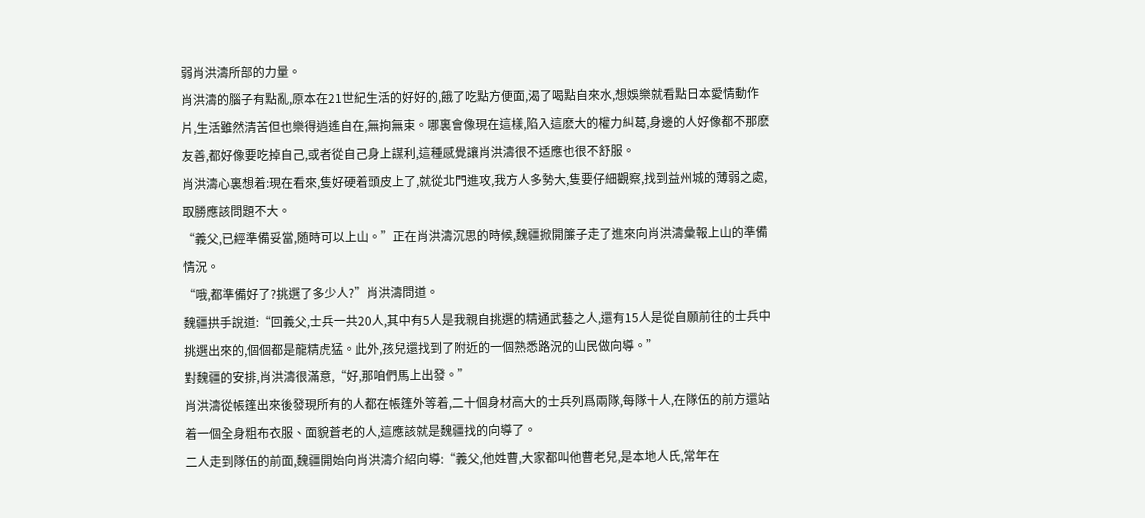弱肖洪濤所部的力量。
肖洪濤的腦子有點亂,原本在21世紀生活的好好的,餓了吃點方便面,渴了喝點自來水,想娛樂就看點日本愛情動作片,生活雖然清苦但也樂得逍遙自在,無拘無束。哪裏會像現在這樣,陷入這麽大的權力糾葛,身邊的人好像都不那麽友善,都好像要吃掉自己,或者從自己身上謀利,這種感覺讓肖洪濤很不适應也很不舒服。
肖洪濤心裏想着:現在看來,隻好硬着頭皮上了,就從北門進攻,我方人多勢大,隻要仔細觀察,找到益州城的薄弱之處,取勝應該問題不大。
“義父,已經準備妥當,随時可以上山。”正在肖洪濤沉思的時候,魏疆掀開簾子走了進來向肖洪濤彙報上山的準備情況。
“哦,都準備好了?挑選了多少人?”肖洪濤問道。
魏疆拱手說道:“回義父,士兵一共20人,其中有5人是我親自挑選的精通武藝之人,還有15人是從自願前往的士兵中挑選出來的,個個都是龍精虎猛。此外,孩兒還找到了附近的一個熟悉路況的山民做向導。”
對魏疆的安排,肖洪濤很滿意,“好,那咱們馬上出發。”
肖洪濤從帳篷出來後發現所有的人都在帳篷外等着,二十個身材高大的士兵列爲兩隊,每隊十人,在隊伍的前方還站着一個全身粗布衣服、面貌蒼老的人,這應該就是魏疆找的向導了。
二人走到隊伍的前面,魏疆開始向肖洪濤介紹向導:“義父,他姓曹,大家都叫他曹老兒,是本地人氏,常年在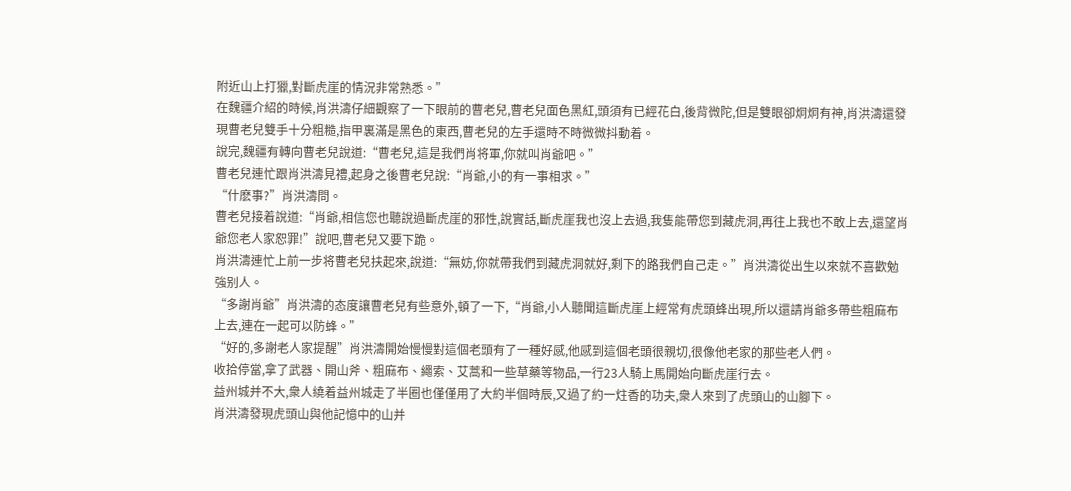附近山上打獵,對斷虎崖的情況非常熟悉。”
在魏疆介紹的時候,肖洪濤仔細觀察了一下眼前的曹老兒,曹老兒面色黑紅,頭須有已經花白,後背微陀,但是雙眼卻炯炯有神,肖洪濤還發現曹老兒雙手十分粗糙,指甲裏滿是黑色的東西,曹老兒的左手還時不時微微抖動着。
說完,魏疆有轉向曹老兒說道:“曹老兒,這是我們肖将軍,你就叫肖爺吧。”
曹老兒連忙跟肖洪濤見禮,起身之後曹老兒說:“肖爺,小的有一事相求。”
“什麽事?”肖洪濤問。
曹老兒接着說道:“肖爺,相信您也聽說過斷虎崖的邪性,說實話,斷虎崖我也沒上去過,我隻能帶您到藏虎洞,再往上我也不敢上去,還望肖爺您老人家恕罪!”說吧,曹老兒又要下跪。
肖洪濤連忙上前一步将曹老兒扶起來,說道:“無妨,你就帶我們到藏虎洞就好,剩下的路我們自己走。”肖洪濤從出生以來就不喜歡勉強别人。
“多謝肖爺”肖洪濤的态度讓曹老兒有些意外,頓了一下,“肖爺,小人聽聞這斷虎崖上經常有虎頭蜂出現,所以還請肖爺多帶些粗麻布上去,連在一起可以防蜂。”
“好的,多謝老人家提醒”肖洪濤開始慢慢對這個老頭有了一種好感,他感到這個老頭很親切,很像他老家的那些老人們。
收拾停當,拿了武器、開山斧、粗麻布、繩索、艾蒿和一些草藥等物品,一行23人騎上馬開始向斷虎崖行去。
益州城并不大,衆人繞着益州城走了半圈也僅僅用了大約半個時辰,又過了約一炷香的功夫,衆人來到了虎頭山的山腳下。
肖洪濤發現虎頭山與他記憶中的山并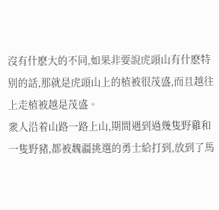沒有什麽大的不同,如果非要說虎頭山有什麽特别的話,那就是虎頭山上的植被很茂盛,而且越往上走植被越是茂盛。
衆人沿着山路一路上山,期間遇到過幾隻野雞和一隻野豬,都被魏疆挑選的勇士給打到,放到了馬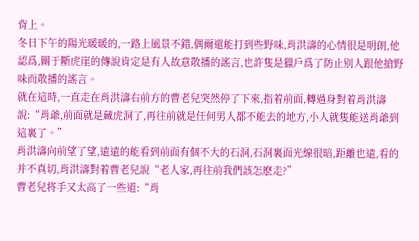背上。
冬日下午的陽光暖暖的,一路上風景不錯,偶爾還能打到些野味,肖洪濤的心情很是明朗,他認爲,關于斷虎崖的傳說肯定是有人故意散播的謠言,也許隻是獵戶爲了防止别人跟他搶野味而散播的謠言。
就在這時,一直走在肖洪濤右前方的曹老兒突然停了下來,指着前面,轉過身對着肖洪濤說:“肖爺,前面就是藏虎洞了,再往前就是任何男人都不能去的地方,小人就隻能送肖爺到這裏了。”
肖洪濤向前望了望,遠遠的能看到前面有個不大的石洞,石洞裏面光線很暗,距離也遠,看的并不真切,肖洪濤對着曹老兒說“老人家,再往前我們該怎麽走?”
曹老兒将手又太高了一些道:“肖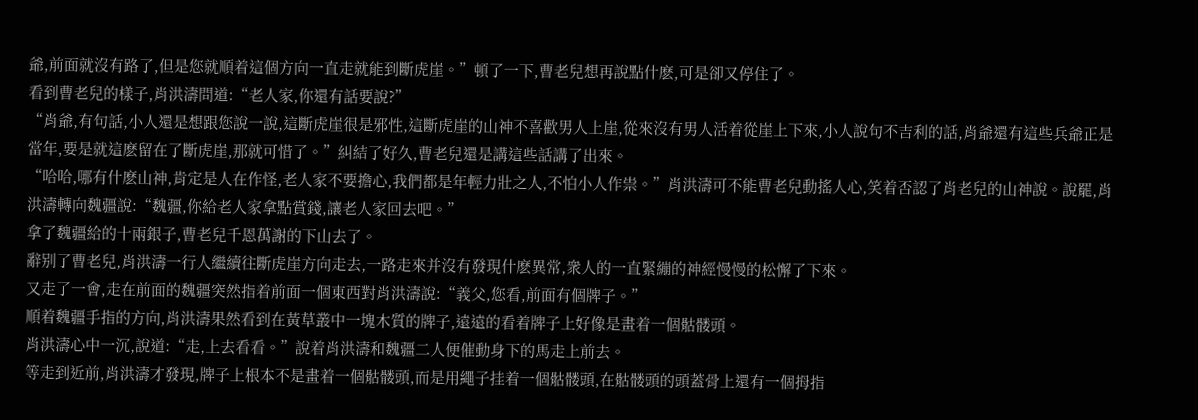爺,前面就沒有路了,但是您就順着這個方向一直走就能到斷虎崖。”頓了一下,曹老兒想再說點什麽,可是卻又停住了。
看到曹老兒的樣子,肖洪濤問道:“老人家,你還有話要說?”
“肖爺,有句話,小人還是想跟您說一說,這斷虎崖很是邪性,這斷虎崖的山神不喜歡男人上崖,從來沒有男人活着從崖上下來,小人說句不吉利的話,肖爺還有這些兵爺正是當年,要是就這麽留在了斷虎崖,那就可惜了。”糾結了好久,曹老兒還是講這些話講了出來。
“哈哈,哪有什麽山神,肯定是人在作怪,老人家不要擔心,我們都是年輕力壯之人,不怕小人作祟。”肖洪濤可不能曹老兒動搖人心,笑着否認了肖老兒的山神說。說罷,肖洪濤轉向魏疆說:“魏疆,你給老人家拿點賞錢,讓老人家回去吧。”
拿了魏疆給的十兩銀子,曹老兒千恩萬謝的下山去了。
辭别了曹老兒,肖洪濤一行人繼續往斷虎崖方向走去,一路走來并沒有發現什麽異常,衆人的一直緊繃的神經慢慢的松懈了下來。
又走了一會,走在前面的魏疆突然指着前面一個東西對肖洪濤說:“義父,您看,前面有個牌子。”
順着魏疆手指的方向,肖洪濤果然看到在黃草叢中一塊木質的牌子,遠遠的看着牌子上好像是畫着一個骷髅頭。
肖洪濤心中一沉,說道:“走,上去看看。”說着肖洪濤和魏疆二人便催動身下的馬走上前去。
等走到近前,肖洪濤才發現,牌子上根本不是畫着一個骷髅頭,而是用繩子挂着一個骷髅頭,在骷髅頭的頭蓋骨上還有一個拇指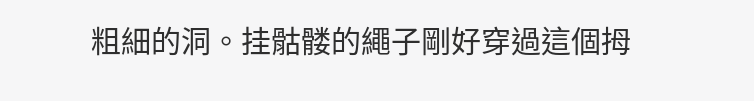粗細的洞。挂骷髅的繩子剛好穿過這個拇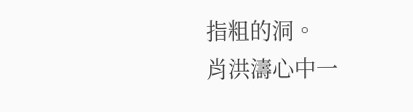指粗的洞。
肖洪濤心中一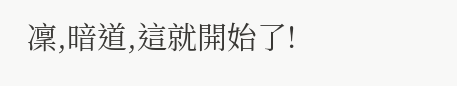凜,暗道,這就開始了!